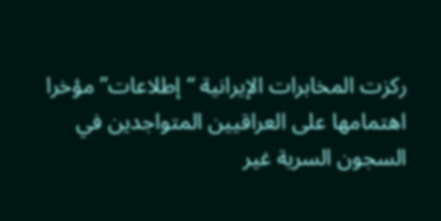ركزت المخابرات الإيرانية “إطلاعات” مؤخرا اهتمامها على العراقيين المتواجدين في السجون السرية غير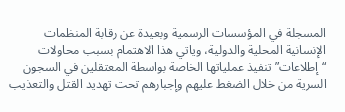المسجلة في المؤسسات الرسمية وبعيدة عن رقابة المنظمات الإنسانية المحلية والدولية، وياتي هذا الاهتمام بسبب محاولات “إطلاعات” تنفيذ عملياتها الخاصة بواسطة المعتقلين في السجون السرية من خلال الضغط عليهم وإجبارهم تحت تهديد القتل والتعذيب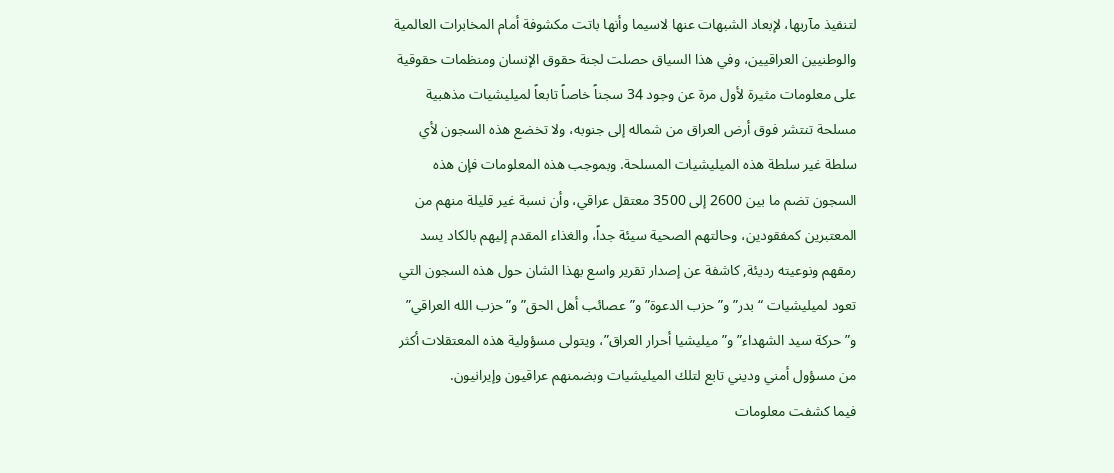لتنفيذ مآربها، لإبعاد الشبهات عنها لاسيما وأنها باتت مكشوفة أمام المخابرات العالمية والوطنيين العراقيين، وفي هذا السياق حصلت لجنة حقوق الإنسان ومنظمات حقوقية على معلومات مثيرة لأول مرة عن وجود 34 سجناً خاصاً تابعاً لميليشيات مذهبية مسلحة تنتشر فوق أرض العراق من شماله إلى جنوبه، ولا تخضع هذه السجون لأي سلطة غير سلطة هذه الميليشيات المسلحة. وبموجب هذه المعلومات فإن هذه السجون تضم ما بين 2600 إلى 3500 معتقل عراقي، وأن نسبة غير قليلة منهم من المعتبرين كمفقودين، وحالتهم الصحية سيئة جداً، والغذاء المقدم إليهم بالكاد يسد رمقهم ونوعيته رديئة, كاشفة عن إصدار تقرير واسع بهذا الشان حول هذه السجون التي تعود لميليشيات “بدر” و”حزب الدعوة” و”عصائب أهل الحق” و”حزب الله العراقي” و”حركة سيد الشهداء” و”ميليشيا أحرار العراق”، ويتولى مسؤولية هذه المعتقلات أكثر من مسؤول أمني وديني تابع لتلك الميليشيات وبضمنهم عراقيون وإيرانيون.
فيما كشفت معلومات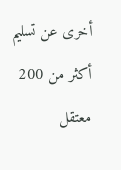أخرى عن تسليم أكثر من 200 معتقل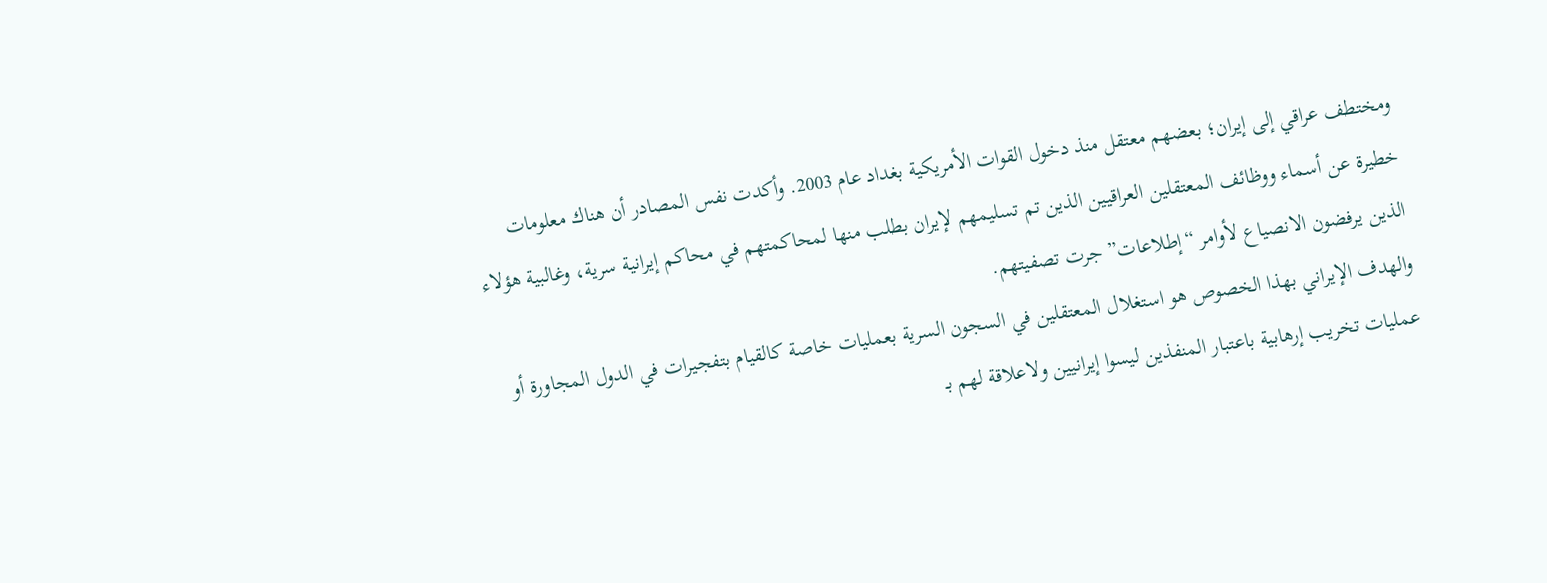ومختطف عراقي إلى إيران؛ بعضهم معتقل منذ دخول القوات الأمريكية بغداد عام 2003. وأكدت نفس المصادر أن هناك معلومات خطيرة عن أسماء ووظائف المعتقلين العراقيين الذين تم تسليمهم لإيران بطلب منها لمحاكمتهم في محاكم إيرانية سرية، وغالبية هؤلاء الذين يرفضون الانصياع لأوامر “إطلاعات” جرت تصفيتهم.
والهدف الإيراني بهذا الخصوص هو استغلال المعتقلين في السجون السرية بعمليات خاصة كالقيام بتفجيرات في الدول المجاورة أو عمليات تخريب إرهابية باعتبار المنفذين ليسوا إيرانيين ولاعلاقة لهم بـ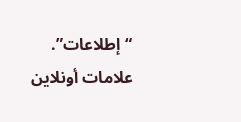“إطلاعات”.
علامات أونلاين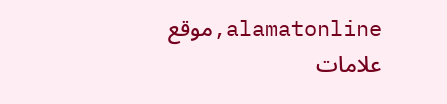alamatonline,موقع علامات